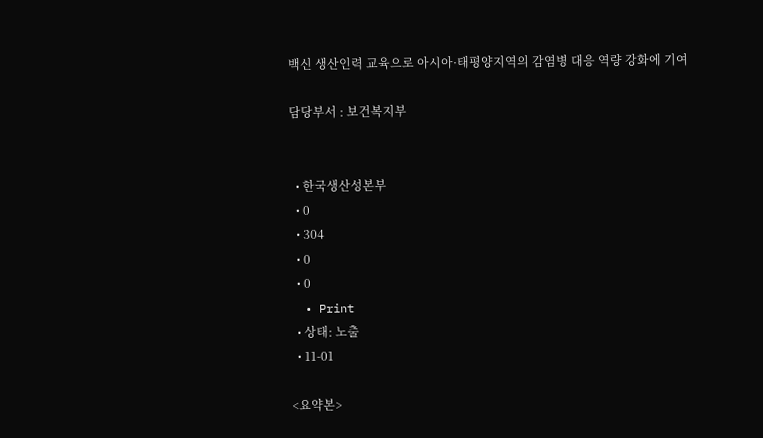백신 생산인력 교육으로 아시아·태평양지역의 감염병 대응 역량 강화에 기여

담당부서 : 보건복지부


  • 한국생산성본부
  • 0
  • 304
  • 0
  • 0
  • Print
  • 상태: 노출
  • 11-01

<요약본>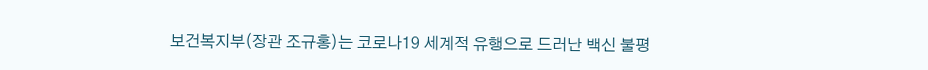보건복지부(장관 조규홍)는 코로나19 세계적 유행으로 드러난 백신 불평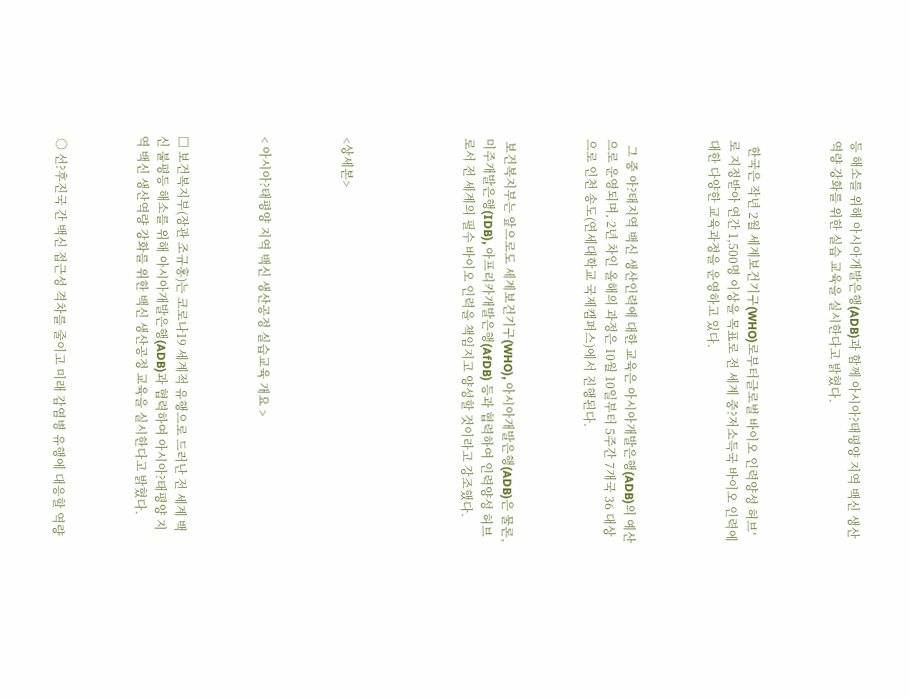등 해소를 위해 아시아개발은행(ADB)과 함께 아시아?태평양 지역 백신 생산역량 강화를 위한 실습 교육을 실시한다고 밝혔다.



  한국은 작년 2월 세계보건기구(WHO)로부터글로벌 바이오 인력양성 허브’로 지정받아 연간 1,500명 이상을 목표로 전 세계 중?저소득국 바이오 인력에 대한 다양한 교육과정을 운영하고 있다.



  그 중 아?태지역 백신 생산인력에 대한 교육은 아시아개발은행(ADB)의 예산으로 운영되며, 2년 차인 올해의 과정은 10월 10일부터 5주간 7개국 36 대상으로 인천 송도(연세대학교 국제캠퍼스)에서 진행된다.



 보건복지부는 앞으로도 세계보건기구(WHO), 아시아개발은행(ADB)은 물론, 미주개발은행(IDB), 아프리카개발은행(AfDB) 등과 협력하여 인력양성 허브로서 전 세계의 필수 바이오 인력을 책임지고 양성할 것이라고 강조했다.





<상세본>



< 아시아?태평양 지역 백신 생산공정 실습교육 개요 >



□ 보건복지부(장관 조규홍)는 코로나19 세계적 유행으로 드러난 전 세계 백신 불평등 해소를 위해 아시아개발은행(ADB)과 협력하여 아시아?태평양 지역 백신 생산역량 강화를 위한 백신 생산공정 교육을 실시한다고 밝혔다.



 ○ 선?후진국 간 백신 접근성 격차를 줄이고 미래 감염병 유행에 대응할 역량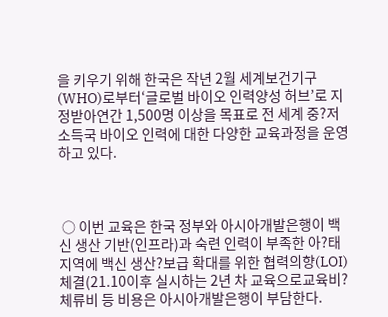을 키우기 위해 한국은 작년 2월 세계보건기구(WHO)로부터‘글로벌 바이오 인력양성 허브’로 지정받아연간 1,500명 이상을 목표로 전 세계 중?저소득국 바이오 인력에 대한 다양한 교육과정을 운영하고 있다.



 ○ 이번 교육은 한국 정부와 아시아개발은행이 백신 생산 기반(인프라)과 숙련 인력이 부족한 아?태지역에 백신 생산?보급 확대를 위한 협력의향(LOI) 체결(21.10이후 실시하는 2년 차 교육으로교육비?체류비 등 비용은 아시아개발은행이 부담한다.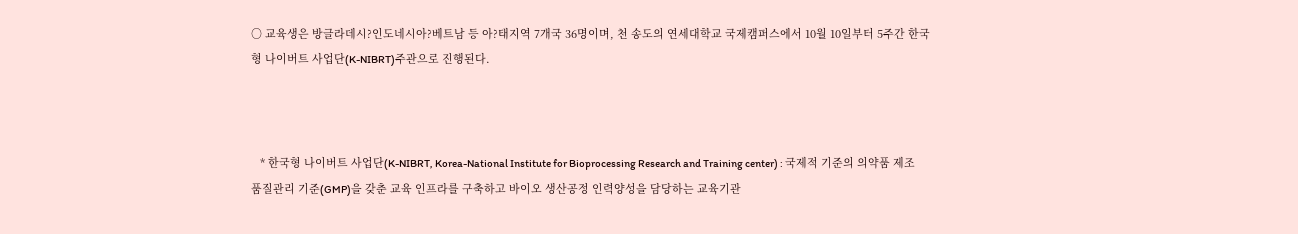○ 교육생은 방글라데시?인도네시아?베트남 등 아?태지역 7개국 36명이며, 천 송도의 연세대학교 국제캠퍼스에서 10월 10일부터 5주간 한국형 나이버트 사업단(K-NIBRT)주관으로 진행된다.



   * 한국형 나이버트 사업단(K-NIBRT, Korea-National Institute for Bioprocessing Research and Training center) : 국제적 기준의 의약품 제조 품질관리 기준(GMP)을 갖춘 교육 인프라를 구축하고 바이오 생산공정 인력양성을 담당하는 교육기관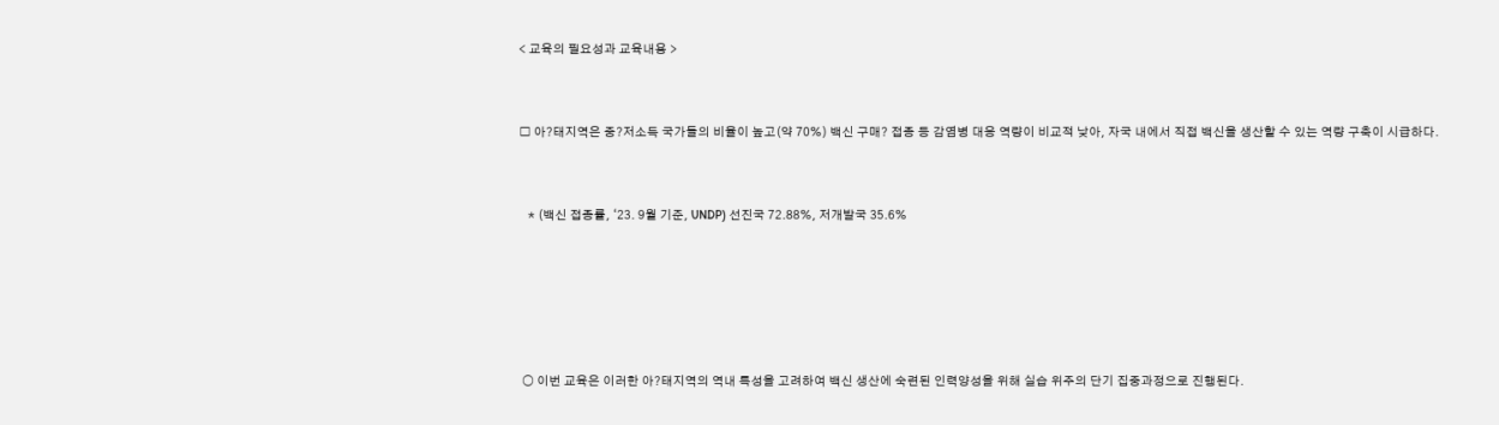< 교육의 필요성과 교육내용 >



□ 아?태지역은 중?저소득 국가들의 비율이 높고(약 70%) 백신 구매? 접종 등 감염병 대응 역량이 비교적 낮아, 자국 내에서 직접 백신을 생산할 수 있는 역량 구축이 시급하다.



   * (백신 접종률, ‘23. 9월 기준, UNDP) 선진국 72.88%, 저개발국 35.6%







 ○ 이번 교육은 이러한 아?태지역의 역내 특성을 고려하여 백신 생산에 숙련된 인력양성을 위해 실습 위주의 단기 집중과정으로 진행된다.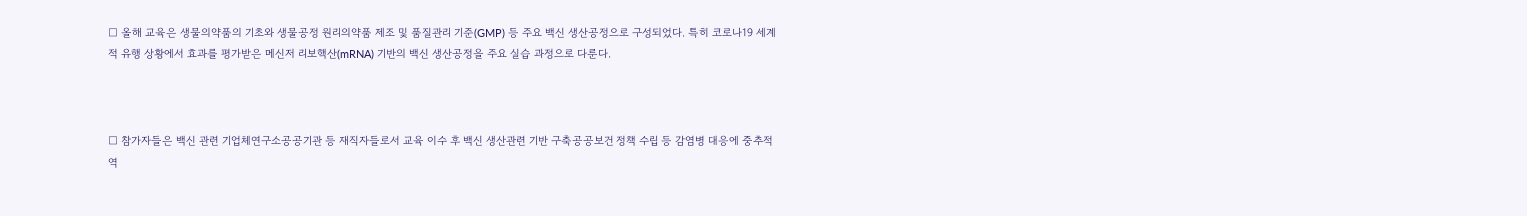□ 올해 교육은 생물의약품의 기초와 생물공정 원리의약품 제조 및 품질관리 기준(GMP) 등 주요 백신 생산공정으로 구성되었다. 특히 코로나19 세계적 유행 상황에서 효과를 평가받은 메신저 리보핵산(mRNA) 기반의 백신 생산공정을 주요 실습 과정으로 다룬다.



□ 참가자들은 백신 관련 기업체연구소공공기관 등 재직자들로서 교육 이수 후 백신 생산관련 기반 구축공공보건 정책 수립 등 감염병 대응에 중추적 역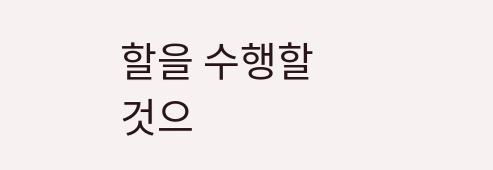할을 수행할 것으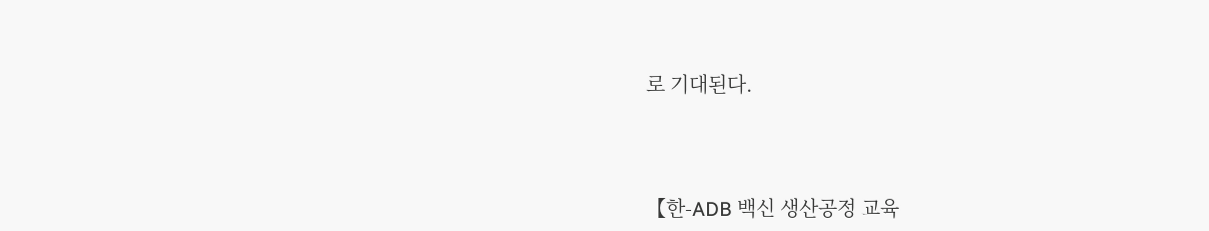로 기대된다.



【한-ADB 백신 생산공정 교육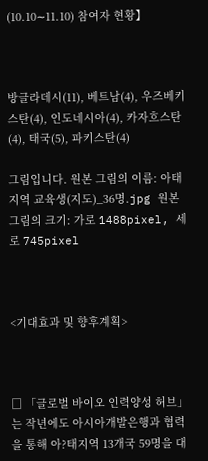(10.10∼11.10) 참여자 현황】



방글라데시(11), 베트남(4), 우즈베키스탄(4), 인도네시아(4), 카자흐스탄(4), 태국(5), 파키스탄(4)

그림입니다. 원본 그림의 이름: 아태지역 교육생(지도)_36명.jpg 원본 그림의 크기: 가로 1488pixel, 세로 745pixel



<기대효과 및 향후계획>



□ 「글로벌 바이오 인력양성 허브」는 작년에도 아시아개발은행과 협력을 통해 아?태지역 13개국 59명을 대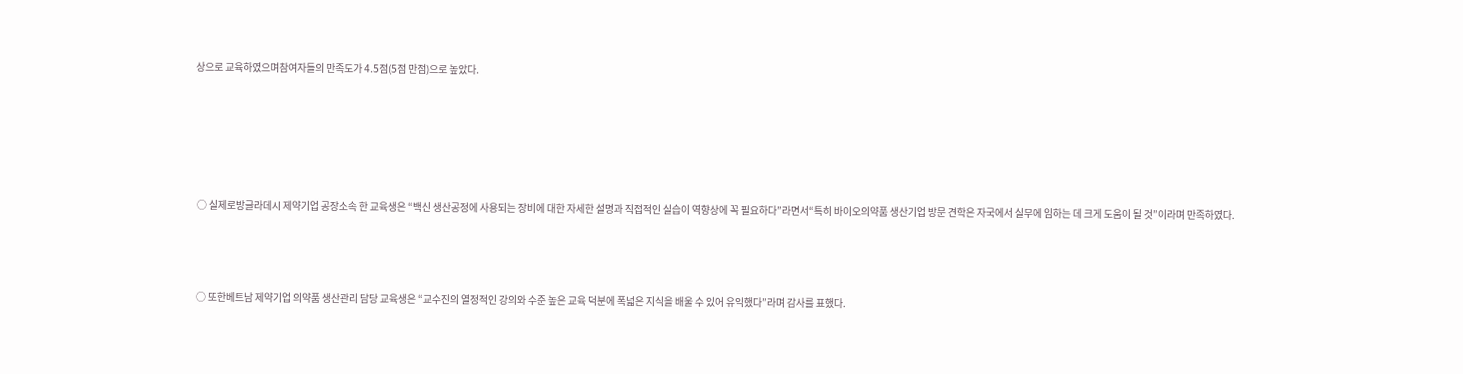상으로 교육하였으며참여자들의 만족도가 4.5점(5점 만점)으로 높았다.





 ○ 실제로방글라데시 제약기업 공장소속 한 교육생은 “백신 생산공정에 사용되는 장비에 대한 자세한 설명과 직접적인 실습이 역향상에 꼭 필요하다”라면서“특히 바이오의약품 생산기업 방문 견학은 자국에서 실무에 임하는 데 크게 도움이 될 것”이라며 만족하였다.



 ○ 또한베트남 제약기업 의약품 생산관리 담당 교육생은 “교수진의 열정적인 강의와 수준 높은 교육 덕분에 폭넓은 지식을 배울 수 있어 유익했다”라며 감사를 표했다.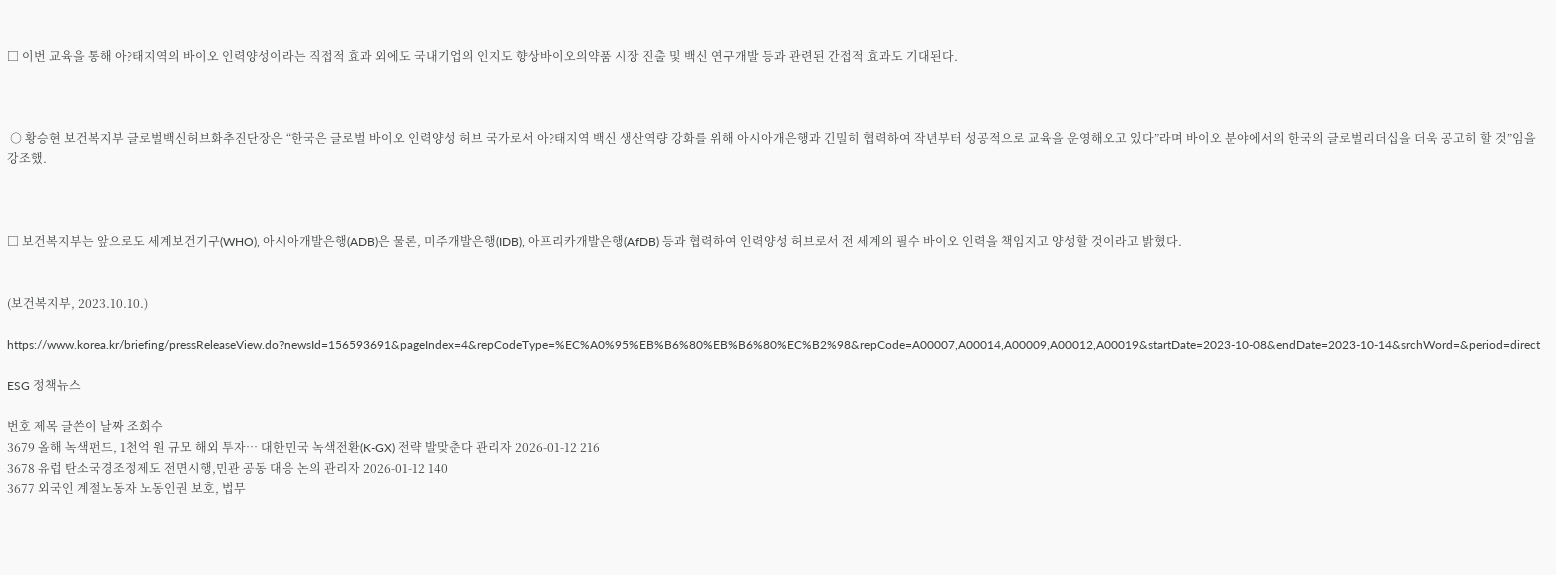□ 이번 교육을 통해 아?태지역의 바이오 인력양성이라는 직접적 효과 외에도 국내기업의 인지도 향상바이오의약품 시장 진출 및 백신 연구개발 등과 관련된 간접적 효과도 기대된다.



 ○ 황승현 보건복지부 글로벌백신허브화추진단장은 “한국은 글로벌 바이오 인력양성 허브 국가로서 아?태지역 백신 생산역량 강화를 위해 아시아개은행과 긴밀히 협력하여 작년부터 성공적으로 교육을 운영해오고 있다”라며 바이오 분야에서의 한국의 글로벌리더십을 더욱 공고히 할 것”임을 강조했.



□ 보건복지부는 앞으로도 세계보건기구(WHO), 아시아개발은행(ADB)은 물론, 미주개발은행(IDB), 아프리카개발은행(AfDB) 등과 협력하여 인력양성 허브로서 전 세계의 필수 바이오 인력을 책임지고 양성할 것이라고 밝혔다.


(보건복지부, 2023.10.10.)

https://www.korea.kr/briefing/pressReleaseView.do?newsId=156593691&pageIndex=4&repCodeType=%EC%A0%95%EB%B6%80%EB%B6%80%EC%B2%98&repCode=A00007,A00014,A00009,A00012,A00019&startDate=2023-10-08&endDate=2023-10-14&srchWord=&period=direct

ESG 정책뉴스

번호 제목 글쓴이 날짜 조회수
3679 올해 녹색펀드, 1천억 원 규모 해외 투자… 대한민국 녹색전환(K-GX) 전략 발맞춘다 관리자 2026-01-12 216
3678 유럽 탄소국경조정제도 전면시행,민관 공동 대응 논의 관리자 2026-01-12 140
3677 외국인 계절노동자 노동인권 보호, 법무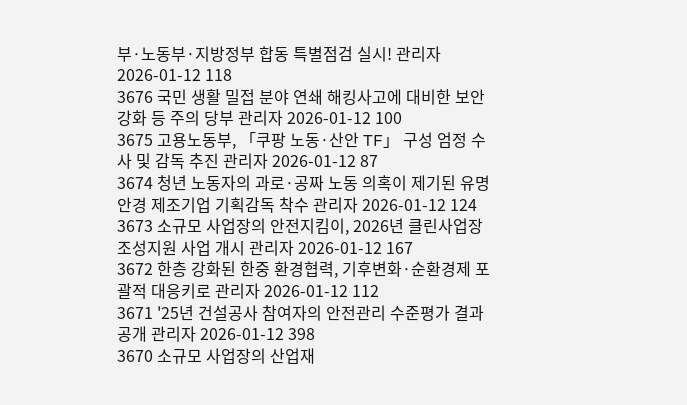부·노동부·지방정부 합동 특별점검 실시! 관리자 2026-01-12 118
3676 국민 생활 밀접 분야 연쇄 해킹사고에 대비한 보안강화 등 주의 당부 관리자 2026-01-12 100
3675 고용노동부, 「쿠팡 노동·산안 TF」 구성 엄정 수사 및 감독 추진 관리자 2026-01-12 87
3674 청년 노동자의 과로·공짜 노동 의혹이 제기된 유명 안경 제조기업 기획감독 착수 관리자 2026-01-12 124
3673 소규모 사업장의 안전지킴이, 2026년 클린사업장 조성지원 사업 개시 관리자 2026-01-12 167
3672 한층 강화된 한중 환경협력, 기후변화·순환경제 포괄적 대응키로 관리자 2026-01-12 112
3671 '25년 건설공사 참여자의 안전관리 수준평가 결과 공개 관리자 2026-01-12 398
3670 소규모 사업장의 산업재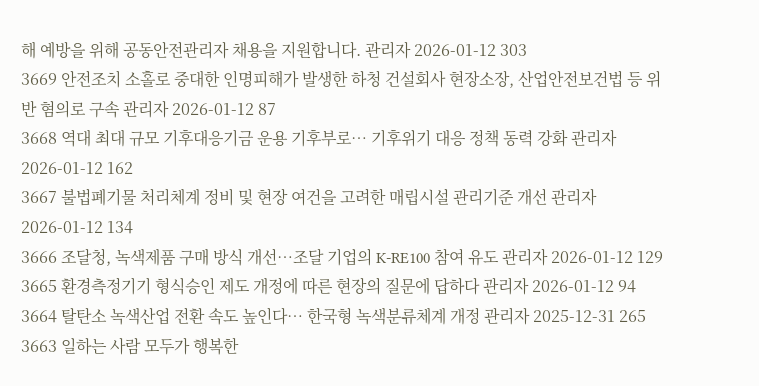해 예방을 위해 공동안전관리자 채용을 지원합니다. 관리자 2026-01-12 303
3669 안전조치 소홀로 중대한 인명피해가 발생한 하청 건설회사 현장소장, 산업안전보건법 등 위반 혐의로 구속 관리자 2026-01-12 87
3668 역대 최대 규모 기후대응기금 운용 기후부로… 기후위기 대응 정책 동력 강화 관리자 2026-01-12 162
3667 불법폐기물 처리체계 정비 및 현장 여건을 고려한 매립시설 관리기준 개선 관리자 2026-01-12 134
3666 조달청, 녹색제품 구매 방식 개선…조달 기업의 K-RE100 참여 유도 관리자 2026-01-12 129
3665 환경측정기기 형식승인 제도 개정에 따른 현장의 질문에 답하다 관리자 2026-01-12 94
3664 탈탄소 녹색산업 전환 속도 높인다… 한국형 녹색분류체계 개정 관리자 2025-12-31 265
3663 일하는 사람 모두가 행복한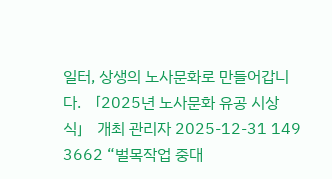일터, 상생의 노사문화로 만들어갑니다. 「2025년 노사문화 유공 시상식」 개최 관리자 2025-12-31 149
3662 “벌목작업 중대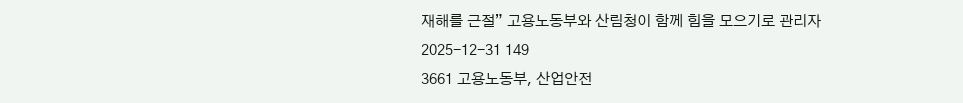재해를 근절” 고용노동부와 산림청이 함께 힘을 모으기로 관리자 2025-12-31 149
3661 고용노동부, 산업안전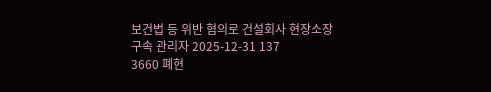보건법 등 위반 혐의로 건설회사 현장소장 구속 관리자 2025-12-31 137
3660 폐현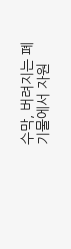수막, 버려지는 폐기물에서 자원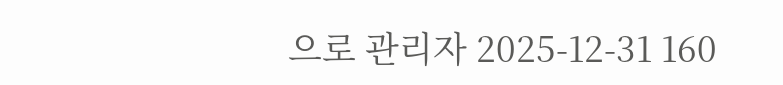으로 관리자 2025-12-31 160